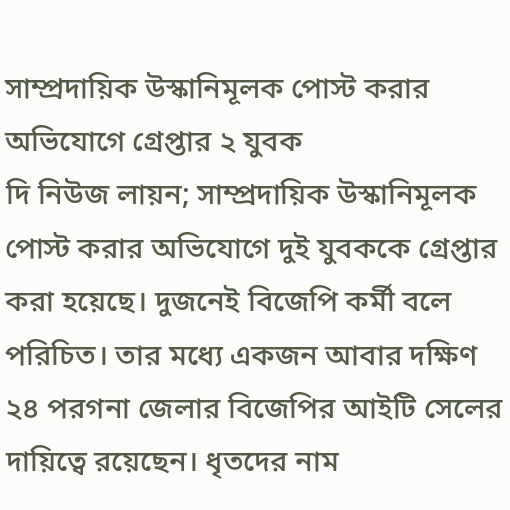সাম্প্রদায়িক উস্কানিমূলক পোস্ট করার অভিযোগে গ্রেপ্তার ২ যুবক
দি নিউজ লায়ন; সাম্প্রদায়িক উস্কানিমূলক পোস্ট করার অভিযোগে দুই যুবককে গ্রেপ্তার করা হয়েছে। দুজনেই বিজেপি কর্মী বলে পরিচিত। তার মধ্যে একজন আবার দক্ষিণ ২৪ পরগনা জেলার বিজেপির আইটি সেলের দায়িত্বে রয়েছেন। ধৃতদের নাম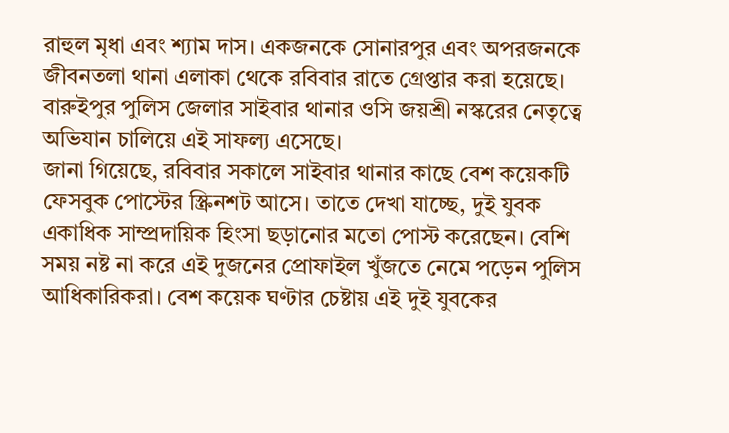রাহুল মৃধা এবং শ্যাম দাস। একজনকে সোনারপুর এবং অপরজনকে জীবনতলা থানা এলাকা থেকে রবিবার রাতে গ্রেপ্তার করা হয়েছে। বারুইপুর পুলিস জেলার সাইবার থানার ওসি জয়শ্রী নস্করের নেতৃত্বে অভিযান চালিয়ে এই সাফল্য এসেছে।
জানা গিয়েছে, রবিবার সকালে সাইবার থানার কাছে বেশ কয়েকটি ফেসবুক পোস্টের স্ক্রিনশট আসে। তাতে দেখা যাচ্ছে, দুই যুবক একাধিক সাম্প্রদায়িক হিংসা ছড়ানোর মতো পোস্ট করেছেন। বেশি সময় নষ্ট না করে এই দুজনের প্রোফাইল খুঁজতে নেমে পড়েন পুলিস আধিকারিকরা। বেশ কয়েক ঘণ্টার চেষ্টায় এই দুই যুবকের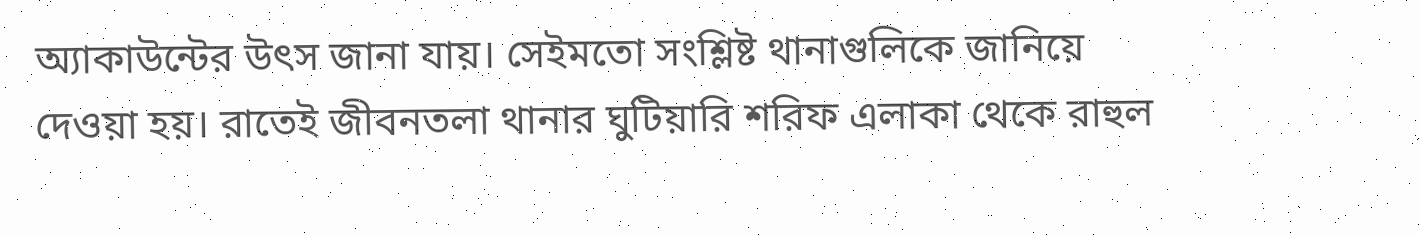অ্যাকাউন্টের উৎস জানা যায়। সেইমতো সংশ্লিষ্ট থানাগুলিকে জানিয়ে দেওয়া হয়। রাতেই জীবনতলা থানার ঘুটিয়ারি শরিফ এলাকা থেকে রাহুল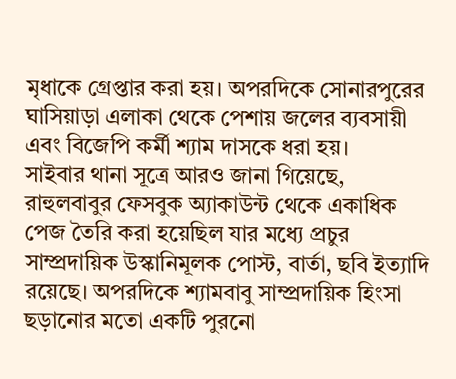মৃধাকে গ্রেপ্তার করা হয়। অপরদিকে সোনারপুরের ঘাসিয়াড়া এলাকা থেকে পেশায় জলের ব্যবসায়ী এবং বিজেপি কর্মী শ্যাম দাসকে ধরা হয়।
সাইবার থানা সূত্রে আরও জানা গিয়েছে, রাহুলবাবুর ফেসবুক অ্যাকাউন্ট থেকে একাধিক পেজ তৈরি করা হয়েছিল যার মধ্যে প্রচুর সাম্প্রদায়িক উস্কানিমূলক পোস্ট, বার্তা, ছবি ইত্যাদি রয়েছে। অপরদিকে শ্যামবাবু সাম্প্রদায়িক হিংসা ছড়ানোর মতো একটি পুরনো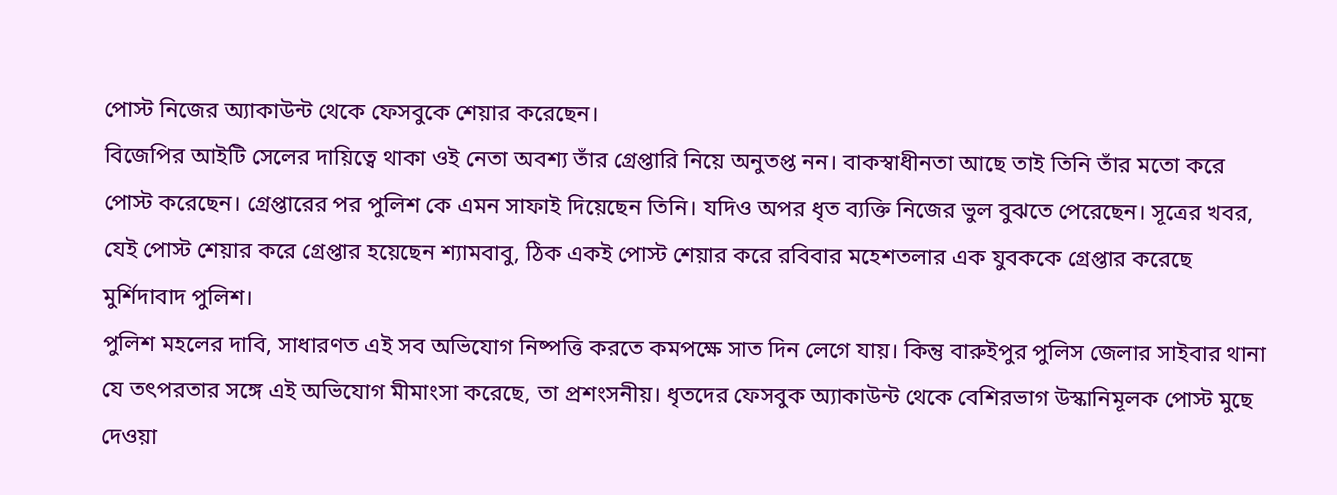পোস্ট নিজের অ্যাকাউন্ট থেকে ফেসবুকে শেয়ার করেছেন।
বিজেপির আইটি সেলের দায়িত্বে থাকা ওই নেতা অবশ্য তাঁর গ্রেপ্তারি নিয়ে অনুতপ্ত নন। বাকস্বাধীনতা আছে তাই তিনি তাঁর মতো করে পোস্ট করেছেন। গ্রেপ্তারের পর পুলিশ কে এমন সাফাই দিয়েছেন তিনি। যদিও অপর ধৃত ব্যক্তি নিজের ভুল বুঝতে পেরেছেন। সূত্রের খবর, যেই পোস্ট শেয়ার করে গ্রেপ্তার হয়েছেন শ্যামবাবু, ঠিক একই পোস্ট শেয়ার করে রবিবার মহেশতলার এক যুবককে গ্রেপ্তার করেছে মুর্শিদাবাদ পুলিশ।
পুলিশ মহলের দাবি, সাধারণত এই সব অভিযোগ নিষ্পত্তি করতে কমপক্ষে সাত দিন লেগে যায়। কিন্তু বারুইপুর পুলিস জেলার সাইবার থানা যে তৎপরতার সঙ্গে এই অভিযোগ মীমাংসা করেছে, তা প্রশংসনীয়। ধৃতদের ফেসবুক অ্যাকাউন্ট থেকে বেশিরভাগ উস্কানিমূলক পোস্ট মুছে দেওয়া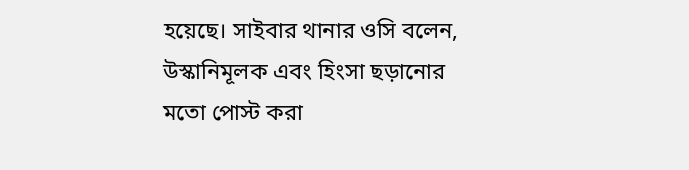হয়েছে। সাইবার থানার ওসি বলেন, উস্কানিমূলক এবং হিংসা ছড়ানোর মতো পোস্ট করা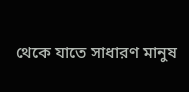থেকে যাতে সাধারণ মানুষ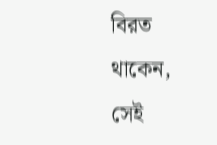বিরত থাকেন, সেই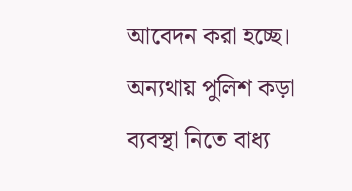আবেদন করা হচ্ছে। অন্যথায় পুলিশ কড়া ব্যবস্থা নিতে বাধ্য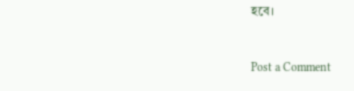হবে।


Post a Comment